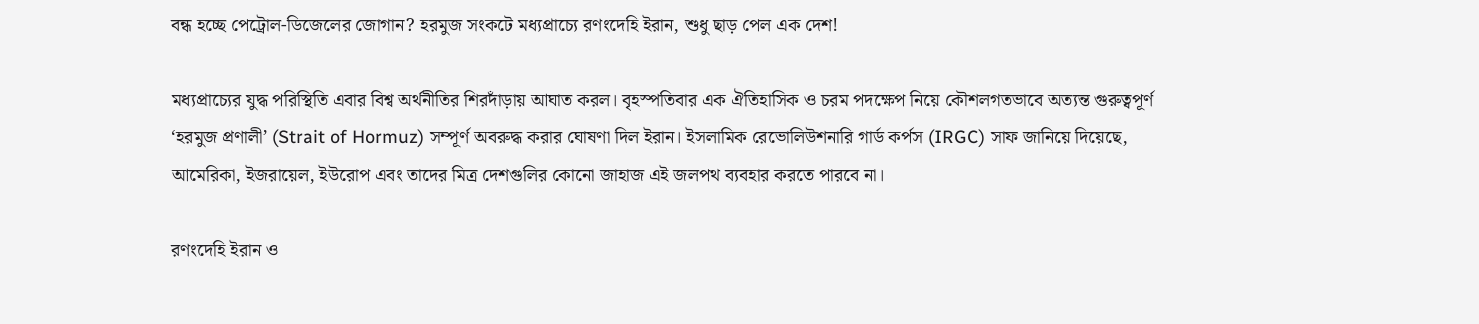বন্ধ হচ্ছে পেট্রোল-ডিজেলের জোগান? হরমুজ সংকটে মধ্যপ্রাচ্যে রণংদেহি ইরান, শুধু ছাড় পেল এক দেশ!

মধ্যপ্রাচ্যের যুদ্ধ পরিস্থিতি এবার বিশ্ব অর্থনীতির শিরদাঁড়ায় আঘাত করল। বৃহস্পতিবার এক ঐতিহাসিক ও চরম পদক্ষেপ নিয়ে কৌশলগতভাবে অত্যন্ত গুরুত্বপূর্ণ ‘হরমুজ প্রণালী’ (Strait of Hormuz) সম্পূর্ণ অবরুদ্ধ করার ঘোষণা দিল ইরান। ইসলামিক রেভোলিউশনারি গার্ড কর্পস (IRGC) সাফ জানিয়ে দিয়েছে, আমেরিকা, ইজরায়েল, ইউরোপ এবং তাদের মিত্র দেশগুলির কোনো জাহাজ এই জলপথ ব্যবহার করতে পারবে না।

রণংদেহি ইরান ও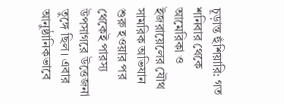চূড়ান্ত হুঁশিয়ারি: গত শনিবার থেকে আমেরিকা ও ইজরায়েলের যৌথ সামরিক অভিযান শুরু হওয়ার পর থেকেই পারস্য উপসাগরে উত্তেজনা তুঙ্গে ছিল। এবার আনুষ্ঠানিকভাবে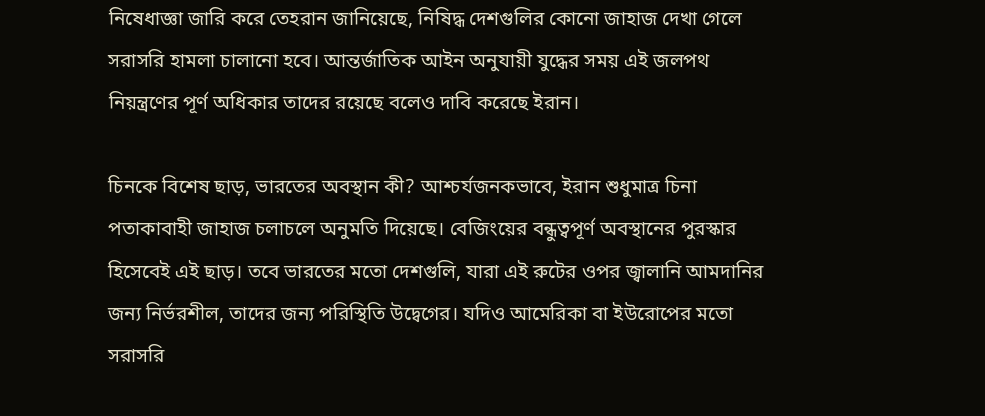নিষেধাজ্ঞা জারি করে তেহরান জানিয়েছে, নিষিদ্ধ দেশগুলির কোনো জাহাজ দেখা গেলে সরাসরি হামলা চালানো হবে। আন্তর্জাতিক আইন অনুযায়ী যুদ্ধের সময় এই জলপথ নিয়ন্ত্রণের পূর্ণ অধিকার তাদের রয়েছে বলেও দাবি করেছে ইরান।

চিনকে বিশেষ ছাড়, ভারতের অবস্থান কী? আশ্চর্যজনকভাবে, ইরান শুধুমাত্র চিনা পতাকাবাহী জাহাজ চলাচলে অনুমতি দিয়েছে। বেজিংয়ের বন্ধুত্বপূর্ণ অবস্থানের পুরস্কার হিসেবেই এই ছাড়। তবে ভারতের মতো দেশগুলি, যারা এই রুটের ওপর জ্বালানি আমদানির জন্য নির্ভরশীল, তাদের জন্য পরিস্থিতি উদ্বেগের। যদিও আমেরিকা বা ইউরোপের মতো সরাসরি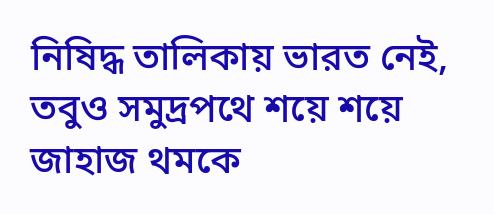নিষিদ্ধ তালিকায় ভারত নেই, তবুও সমুদ্রপথে শয়ে শয়ে জাহাজ থমকে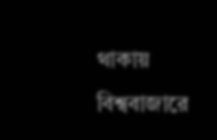থাকায় বিশ্ববাজারে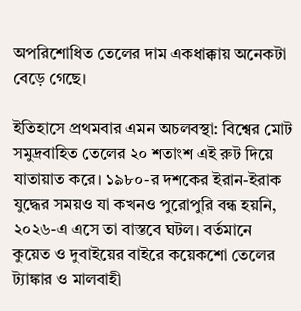অপরিশোধিত তেলের দাম একধাক্কায় অনেকটা বেড়ে গেছে।

ইতিহাসে প্রথমবার এমন অচলবস্থা: বিশ্বের মোট সমুদ্রবাহিত তেলের ২০ শতাংশ এই রুট দিয়ে যাতায়াত করে। ১৯৮০-র দশকের ইরান-ইরাক যুদ্ধের সময়ও যা কখনও পুরোপুরি বন্ধ হয়নি, ২০২৬-এ এসে তা বাস্তবে ঘটল। বর্তমানে কুয়েত ও দুবাইয়ের বাইরে কয়েকশো তেলের ট্যাঙ্কার ও মালবাহী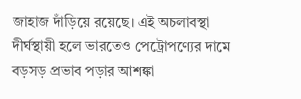জাহাজ দাঁড়িয়ে রয়েছে। এই অচলাবস্থা দীর্ঘস্থায়ী হলে ভারতেও পেট্রোপণ্যের দামে বড়সড় প্রভাব পড়ার আশঙ্কা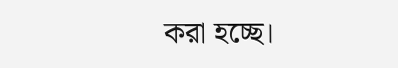করা হচ্ছে।